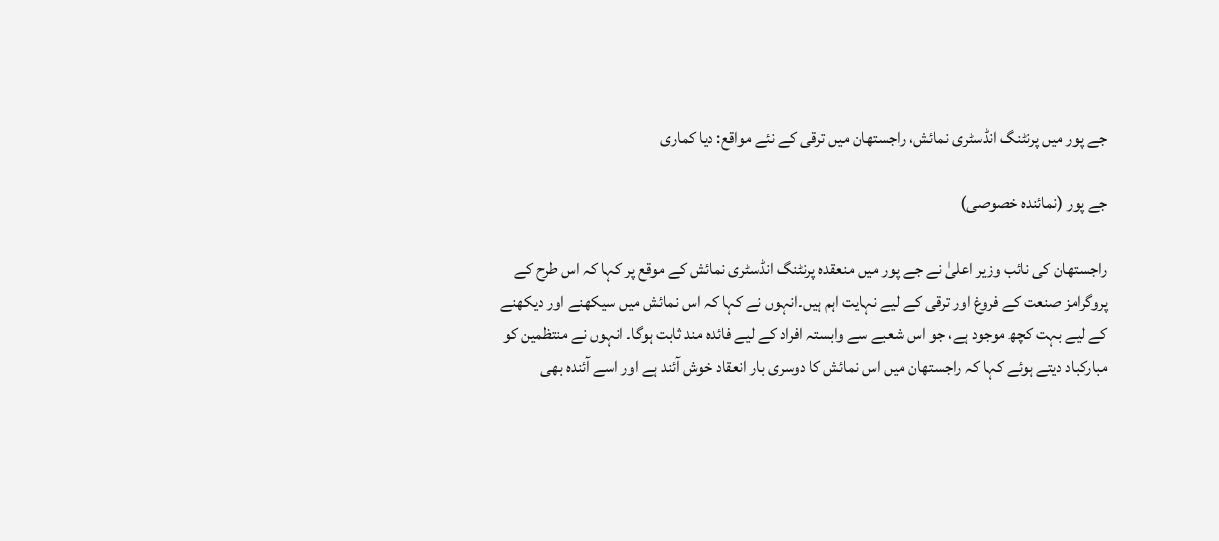جے پور میں پرنٹنگ انڈسٹری نمائش، راجستھان میں ترقی کے نئے مواقع: دیا کماری

جے پور (نمائندہ خصوصی)

راجستھان کی نائب وزیر اعلیٰ نے جے پور میں منعقدہ پرنٹنگ انڈسٹری نمائش کے موقع پر کہا کہ اس طرح کے پروگرامز صنعت کے فروغ اور ترقی کے لیے نہایت اہم ہیں۔انہوں نے کہا کہ اس نمائش میں سیکھنے اور دیکھنے کے لیے بہت کچھ موجود ہے، جو اس شعبے سے وابستہ افراد کے لیے فائدہ مند ثابت ہوگا۔ انہوں نے منتظمین کو مبارکباد دیتے ہوئے کہا کہ راجستھان میں اس نمائش کا دوسری بار انعقاد خوش آئند ہے اور اسے آئندہ بھی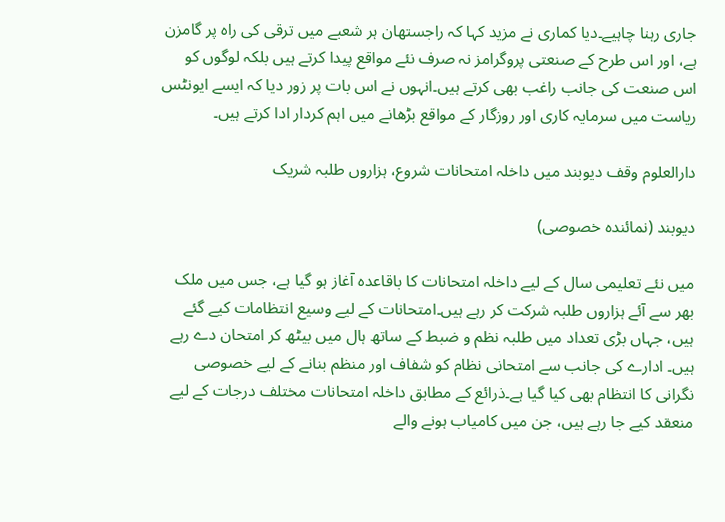جاری رہنا چاہیے۔دیا کماری نے مزید کہا کہ راجستھان ہر شعبے میں ترقی کی راہ پر گامزن ہے، اور اس طرح کے صنعتی پروگرامز نہ صرف نئے مواقع پیدا کرتے ہیں بلکہ لوگوں کو اس صنعت کی جانب راغب بھی کرتے ہیں۔انہوں نے اس بات پر زور دیا کہ ایسے ایونٹس ریاست میں سرمایہ کاری اور روزگار کے مواقع بڑھانے میں اہم کردار ادا کرتے ہیں۔

دارالعلوم وقف دیوبند میں داخلہ امتحانات شروع، ہزاروں طلبہ شریک

دیوبند (نمائندہ خصوصی)

میں نئے تعلیمی سال کے لیے داخلہ امتحانات کا باقاعدہ آغاز ہو گیا ہے، جس میں ملک بھر سے آئے ہزاروں طلبہ شرکت کر رہے ہیں۔امتحانات کے لیے وسیع انتظامات کیے گئے ہیں، جہاں بڑی تعداد میں طلبہ نظم و ضبط کے ساتھ ہال میں بیٹھ کر امتحان دے رہے ہیں۔ ادارے کی جانب سے امتحانی نظام کو شفاف اور منظم بنانے کے لیے خصوصی نگرانی کا انتظام بھی کیا گیا ہے۔ذرائع کے مطابق داخلہ امتحانات مختلف درجات کے لیے منعقد کیے جا رہے ہیں، جن میں کامیاب ہونے والے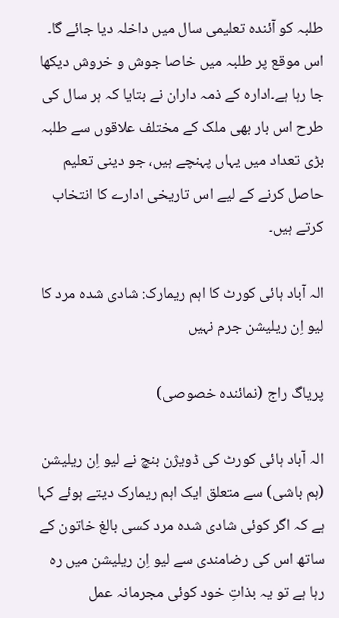طلبہ کو آئندہ تعلیمی سال میں داخلہ دیا جائے گا۔ اس موقع پر طلبہ میں خاصا جوش و خروش دیکھا جا رہا ہے۔ادارہ کے ذمہ داران نے بتایا کہ ہر سال کی طرح اس بار بھی ملک کے مختلف علاقوں سے طلبہ بڑی تعداد میں یہاں پہنچے ہیں، جو دینی تعلیم حاصل کرنے کے لیے اس تاریخی ادارے کا انتخاب کرتے ہیں۔

الہ آباد ہائی کورٹ کا اہم ریمارک: شادی شدہ مرد کا لیو اِن ریلیشن جرم نہیں

پریاگ راج (نمائندہ خصوصی)

الہ آباد ہائی کورٹ کی ڈویژن بنچ نے لیو اِن ریلیشن (ہم باشی) سے متعلق ایک اہم ریمارک دیتے ہوئے کہا ہے کہ اگر کوئی شادی شدہ مرد کسی بالغ خاتون کے ساتھ اس کی رضامندی سے لیو اِن ریلیشن میں رہ رہا ہے تو یہ بذاتِ خود کوئی مجرمانہ عمل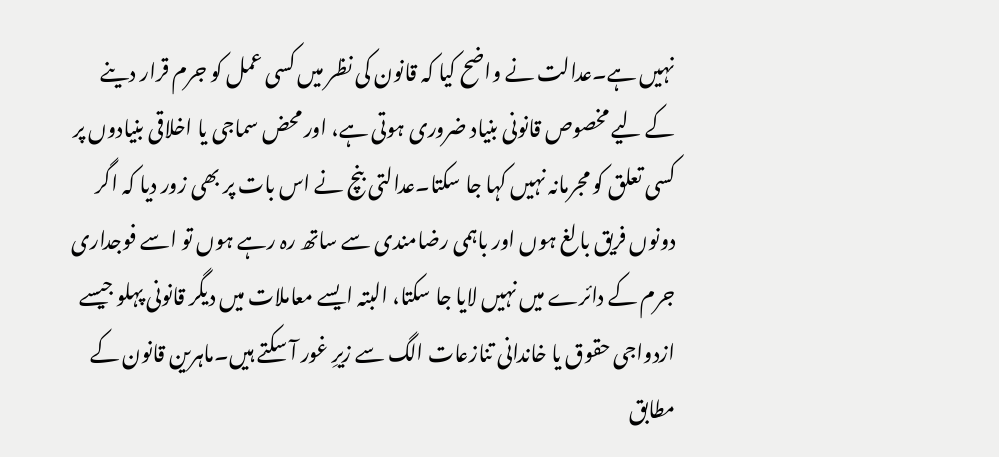نہیں ہے۔عدالت نے واضح کیا کہ قانون کی نظر میں کسی عمل کو جرم قرار دینے کے لیے مخصوص قانونی بنیاد ضروری ہوتی ہے، اور محض سماجی یا اخلاقی بنیادوں پر کسی تعلق کو مجرمانہ نہیں کہا جا سکتا۔عدالتی بنچ نے اس بات پر بھی زور دیا کہ اگر دونوں فریق بالغ ہوں اور باہمی رضامندی سے ساتھ رہ رہے ہوں تو اسے فوجداری جرم کے دائرے میں نہیں لایا جا سکتا، البتہ ایسے معاملات میں دیگر قانونی پہلو جیسے ازدواجی حقوق یا خاندانی تنازعات الگ سے زیرِ غور آ سکتے ہیں۔ماہرین قانون کے مطابق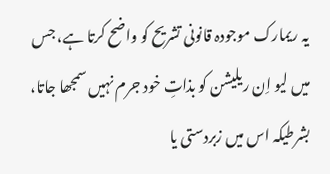یہ ریمارک موجودہ قانونی تشریح کو واضح کرتا ہے، جس میں لیو اِن ریلیشن کو بذاتِ خود جرم نہیں سمجھا جاتا، بشرطیکہ اس میں زبردستی یا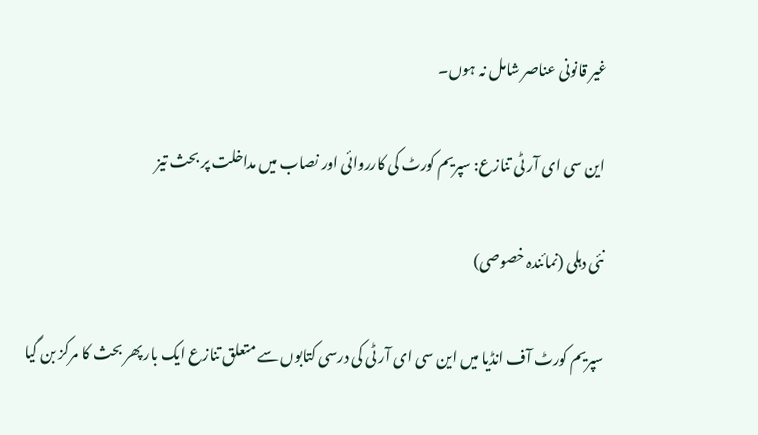غیر قانونی عناصر شامل نہ ہوں۔

این سی ای آر ٹی تنازع: سپریم کورٹ کی کارروائی اور نصاب میں مداخلت پر بحث تیز

نئی دہلی (نمائندہ خصوصی)

سپریم کورٹ آف انڈیا میں این سی ای آر ٹی کی درسی کتابوں سے متعلق تنازع ایک بار پھر بحث کا مرکز بن گیا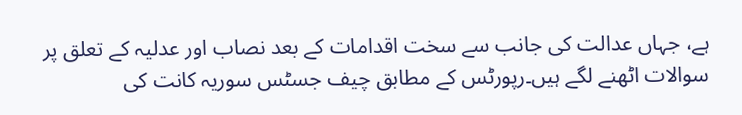ہے، جہاں عدالت کی جانب سے سخت اقدامات کے بعد نصاب اور عدلیہ کے تعلق پر سوالات اٹھنے لگے ہیں۔رپورٹس کے مطابق چیف جسٹس سوریہ کانت کی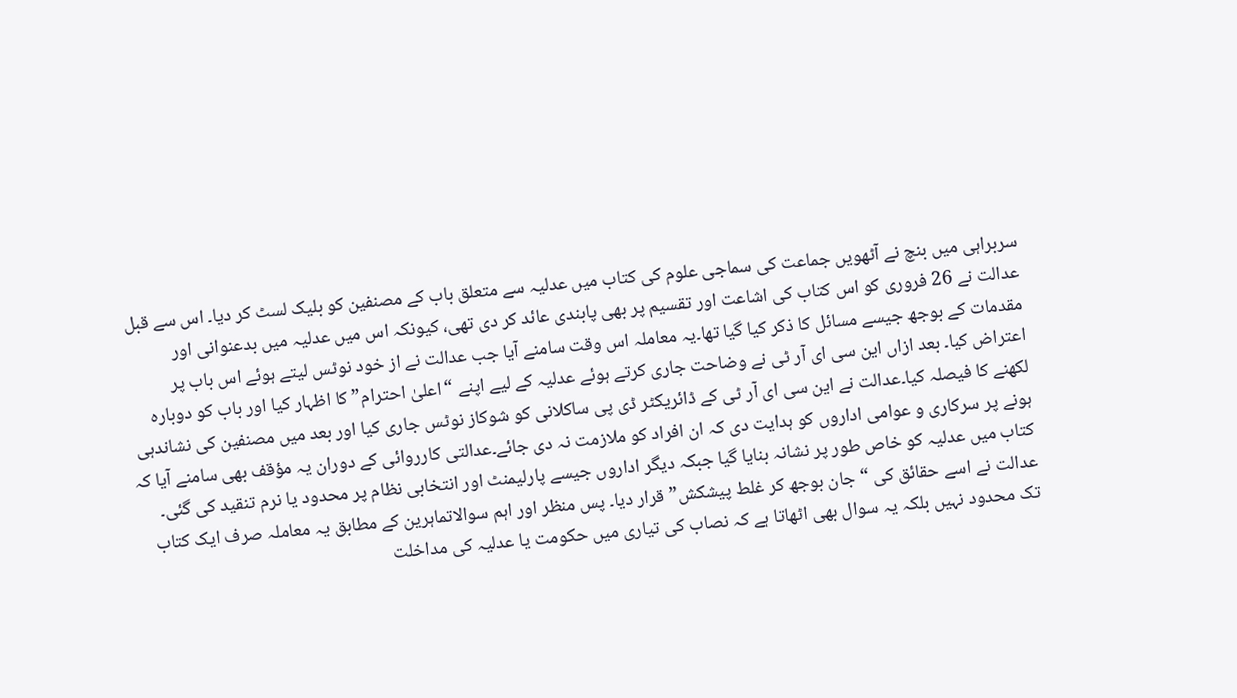سربراہی میں بنچ نے آٹھویں جماعت کی سماجی علوم کی کتاب میں عدلیہ سے متعلق باب کے مصنفین کو بلیک لسٹ کر دیا۔ اس سے قبل عدالت نے 26 فروری کو اس کتاب کی اشاعت اور تقسیم پر بھی پابندی عائد کر دی تھی، کیونکہ اس میں عدلیہ میں بدعنوانی اور مقدمات کے بوجھ جیسے مسائل کا ذکر کیا گیا تھا۔یہ معاملہ اس وقت سامنے آیا جب عدالت نے از خود نوٹس لیتے ہوئے اس باب پر اعتراض کیا۔ بعد ازاں این سی ای آر ٹی نے وضاحت جاری کرتے ہوئے عدلیہ کے لیے اپنے “اعلیٰ احترام” کا اظہار کیا اور باب کو دوبارہ لکھنے کا فیصلہ کیا۔عدالت نے این سی ای آر ٹی کے ڈائریکٹر ڈی پی ساکلانی کو شوکاز نوٹس جاری کیا اور بعد میں مصنفین کی نشاندہی ہونے پر سرکاری و عوامی اداروں کو ہدایت دی کہ ان افراد کو ملازمت نہ دی جائے۔عدالتی کارروائی کے دوران یہ مؤقف بھی سامنے آیا کہ کتاب میں عدلیہ کو خاص طور پر نشانہ بنایا گیا جبکہ دیگر اداروں جیسے پارلیمنٹ اور انتخابی نظام پر محدود یا نرم تنقید کی گئی۔ عدالت نے اسے حقائق کی “جان بوجھ کر غلط پیشکش” قرار دیا۔ پس منظر اور اہم سوالاتماہرین کے مطابق یہ معاملہ صرف ایک کتاب تک محدود نہیں بلکہ یہ سوال بھی اٹھاتا ہے کہ نصاب کی تیاری میں حکومت یا عدلیہ کی مداخلت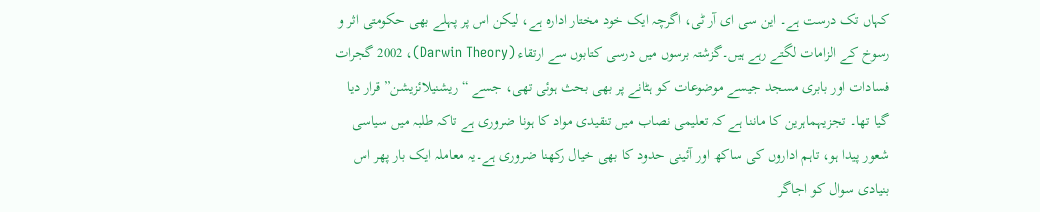کہاں تک درست ہے۔ این سی ای آر ٹی، اگرچہ ایک خود مختار ادارہ ہے، لیکن اس پر پہلے بھی حکومتی اثر و رسوخ کے الزامات لگتے رہے ہیں۔گزشتہ برسوں میں درسی کتابوں سے ارتقاء (Darwin Theory)، 2002 گجرات فسادات اور بابری مسجد جیسے موضوعات کو ہٹانے پر بھی بحث ہوئی تھی، جسے “ریشنیلائزیشن” قرار دیا گیا تھا۔ تجزیہماہرین کا ماننا ہے کہ تعلیمی نصاب میں تنقیدی مواد کا ہونا ضروری ہے تاکہ طلبہ میں سیاسی شعور پیدا ہو، تاہم اداروں کی ساکھ اور آئینی حدود کا بھی خیال رکھنا ضروری ہے۔یہ معاملہ ایک بار پھر اس بنیادی سوال کو اجاگر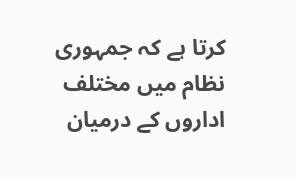کرتا ہے کہ جمہوری نظام میں مختلف اداروں کے درمیان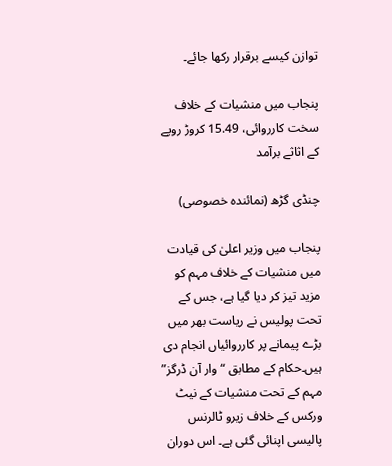توازن کیسے برقرار رکھا جائے۔

پنجاب میں منشیات کے خلاف سخت کارروائی، 15.49 کروڑ روپے کے اثاثے برآمد

چنڈی گڑھ (نمائندہ خصوصی)

پنجاب میں وزیر اعلیٰ کی قیادت میں منشیات کے خلاف مہم کو مزید تیز کر دیا گیا ہے، جس کے تحت پولیس نے ریاست بھر میں بڑے پیمانے پر کارروائیاں انجام دی ہیں۔حکام کے مطابق “وار آن ڈرگز” مہم کے تحت منشیات کے نیٹ ورکس کے خلاف زیرو ٹالرنس پالیسی اپنائی گئی ہے۔ اس دوران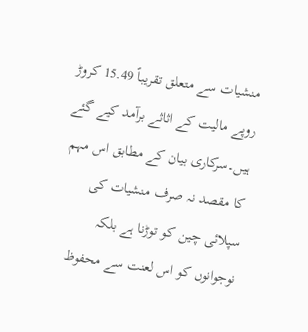منشیات سے متعلق تقریباً 15.49 کروڑ روپے مالیت کے اثاثے برآمد کیے گئے ہیں۔سرکاری بیان کے مطابق اس مہم کا مقصد نہ صرف منشیات کی سپلائی چین کو توڑنا ہے بلکہ نوجوانوں کو اس لعنت سے محفوظ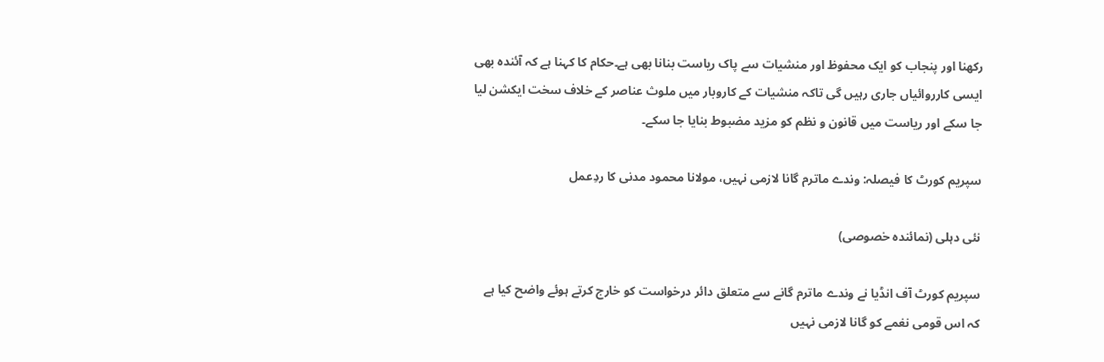رکھنا اور پنجاب کو ایک محفوظ اور منشیات سے پاک ریاست بنانا بھی ہے۔حکام کا کہنا ہے کہ آئندہ بھی ایسی کارروائیاں جاری رہیں گی تاکہ منشیات کے کاروبار میں ملوث عناصر کے خلاف سخت ایکشن لیا جا سکے اور ریاست میں قانون و نظم کو مزید مضبوط بنایا جا سکے۔

سپریم کورٹ کا فیصلہ: وندے ماترم گانا لازمی نہیں، مولانا محمود مدنی کا ردِعمل

نئی دہلی (نمائندہ خصوصی)

سپریم کورٹ آف انڈیا نے وندے ماترم گانے سے متعلق دائر درخواست کو خارج کرتے ہوئے واضح کیا ہے کہ اس قومی نغمے کو گانا لازمی نہیں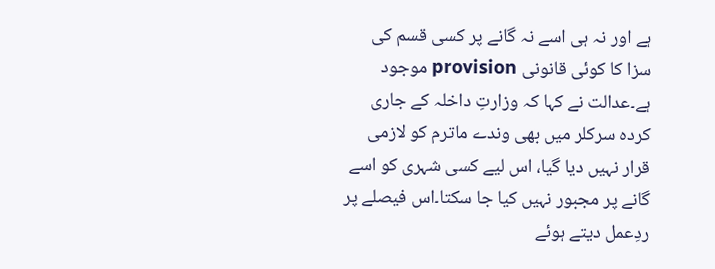ہے اور نہ ہی اسے نہ گانے پر کسی قسم کی سزا کا کوئی قانونی provision موجود ہے۔عدالت نے کہا کہ وزارتِ داخلہ کے جاری کردہ سرکلر میں بھی وندے ماترم کو لازمی قرار نہیں دیا گیا، اس لیے کسی شہری کو اسے گانے پر مجبور نہیں کیا جا سکتا۔اس فیصلے پر ردِعمل دیتے ہوئے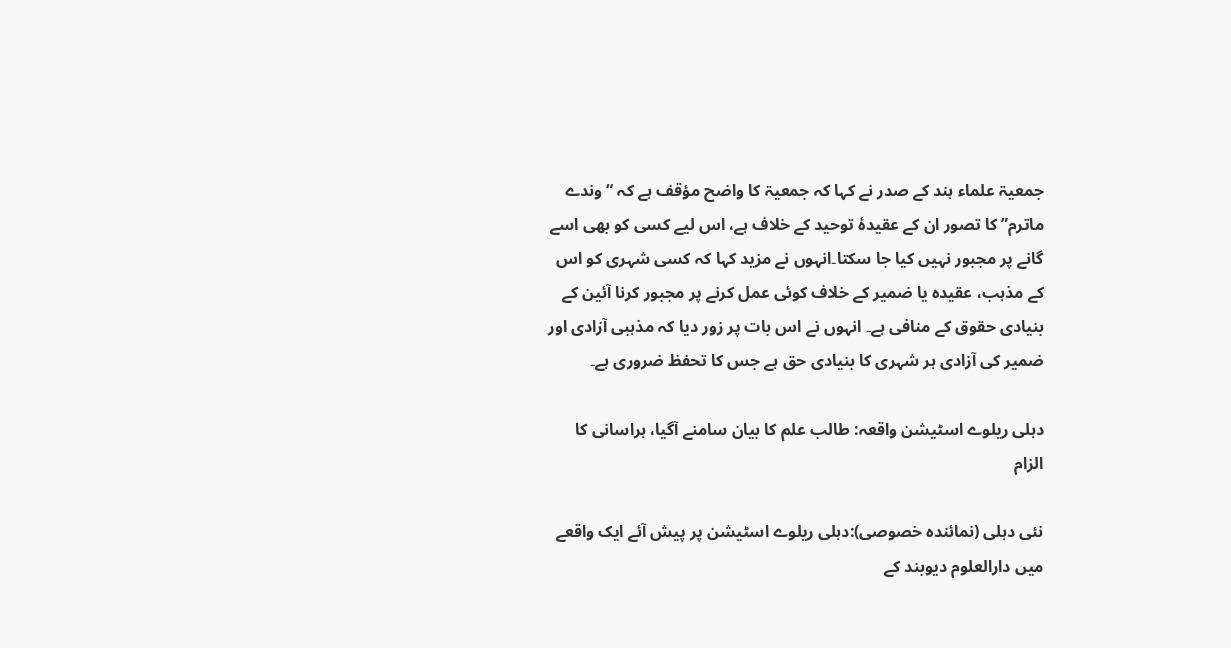جمعیۃ علماء ہند کے صدر نے کہا کہ جمعیۃ کا واضح مؤقف ہے کہ “وندے ماترم” کا تصور ان کے عقیدۂ توحید کے خلاف ہے، اس لیے کسی کو بھی اسے گانے پر مجبور نہیں کیا جا سکتا۔انہوں نے مزید کہا کہ کسی شہری کو اس کے مذہب، عقیدہ یا ضمیر کے خلاف کوئی عمل کرنے پر مجبور کرنا آئین کے بنیادی حقوق کے منافی ہے۔ انہوں نے اس بات پر زور دیا کہ مذہبی آزادی اور ضمیر کی آزادی ہر شہری کا بنیادی حق ہے جس کا تحفظ ضروری ہے۔

دہلی ریلوے اسٹیشن واقعہ: طالب علم کا بیان سامنے آگیا، ہراسانی کا الزام

نئی دہلی (نمائندہ خصوصی):دہلی ریلوے اسٹیشن پر پیش آئے ایک واقعے میں دارالعلوم دیوبند کے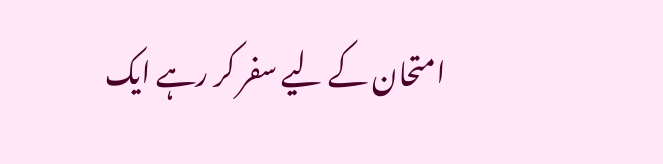امتحان کے لیے سفر کر رہے ایک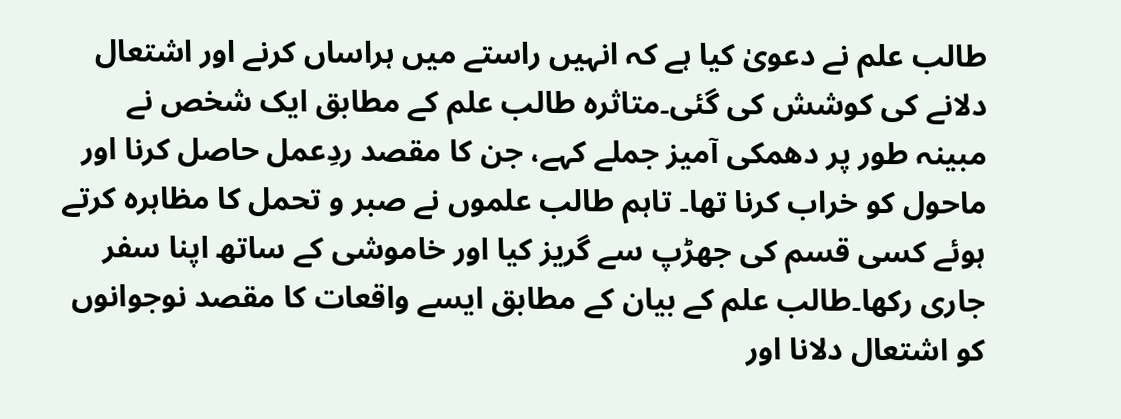طالب علم نے دعویٰ کیا ہے کہ انہیں راستے میں ہراساں کرنے اور اشتعال دلانے کی کوشش کی گئی۔متاثرہ طالب علم کے مطابق ایک شخص نے مبینہ طور پر دھمکی آمیز جملے کہے، جن کا مقصد ردِعمل حاصل کرنا اور ماحول کو خراب کرنا تھا۔ تاہم طالب علموں نے صبر و تحمل کا مظاہرہ کرتے ہوئے کسی قسم کی جھڑپ سے گریز کیا اور خاموشی کے ساتھ اپنا سفر جاری رکھا۔طالب علم کے بیان کے مطابق ایسے واقعات کا مقصد نوجوانوں کو اشتعال دلانا اور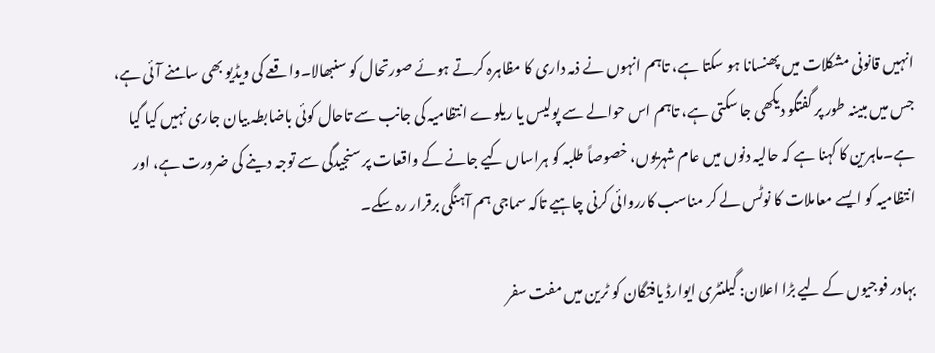انہیں قانونی مشکلات میں پھنسانا ہو سکتا ہے، تاہم انہوں نے ذمہ داری کا مظاہرہ کرتے ہوئے صورتحال کو سنبھالا۔واقعے کی ویڈیو بھی سامنے آئی ہے، جس میں مبینہ طور پر گفتگو دیکھی جا سکتی ہے، تاہم اس حوالے سے پولیس یا ریلوے انتظامیہ کی جانب سے تاحال کوئی باضابطہ بیان جاری نہیں کیا گیا ہے۔ماہرین کا کہنا ہے کہ حالیہ دنوں میں عام شہریوں، خصوصاً طلبہ کو ہراساں کیے جانے کے واقعات پر سنجیدگی سے توجہ دینے کی ضرورت ہے، اور انتظامیہ کو ایسے معاملات کا نوٹس لے کر مناسب کارروائی کرنی چاہیے تاکہ سماجی ہم آہنگی برقرار رہ سکے۔

بہادر فوجیوں کے لیے بڑا اعلان: گیلنٹری ایوارڈ یافتگان کو ٹرین میں مفت سفر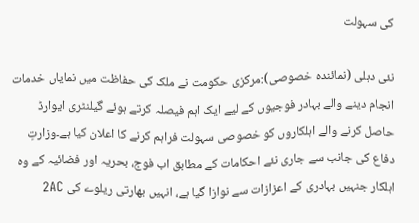کی سہولت

نئی دہلی (نمائندہ خصوصی):مرکزی حکومت نے ملک کی حفاظت میں نمایاں خدمات انجام دینے والے بہادر فوجیوں کے لیے ایک اہم فیصلہ کرتے ہوئے گیلنٹری ایوارڈ حاصل کرنے والے اہلکاروں کو خصوصی سہولت فراہم کرنے کا اعلان کیا ہے۔وزارتِ دفاع کی جانب سے جاری نئے احکامات کے مطابق اب فوج، بحریہ اور فضائیہ کے وہ اہلکار جنہیں بہادری کے اعزازات سے نوازا گیا ہے، انہیں بھارتی ریلوے کی 2AC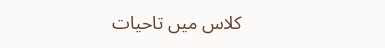کلاس میں تاحیات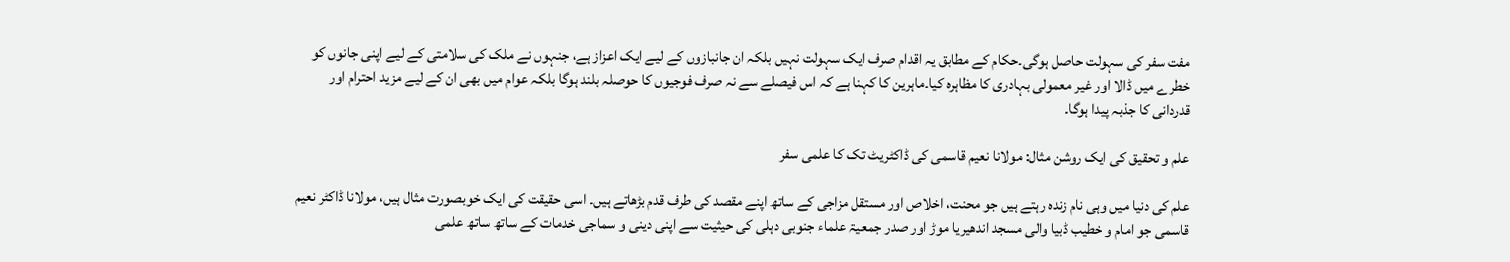مفت سفر کی سہولت حاصل ہوگی۔حکام کے مطابق یہ اقدام صرف ایک سہولت نہیں بلکہ ان جانبازوں کے لیے ایک اعزاز ہے، جنہوں نے ملک کی سلامتی کے لیے اپنی جانوں کو خطرے میں ڈالا اور غیر معمولی بہادری کا مظاہرہ کیا۔ماہرین کا کہنا ہے کہ اس فیصلے سے نہ صرف فوجیوں کا حوصلہ بلند ہوگا بلکہ عوام میں بھی ان کے لیے مزید احترام اور قدردانی کا جذبہ پیدا ہوگا۔

علم و تحقیق کی ایک روشن مثال: مولانا نعیم قاسمی کی ڈاکٹریٹ تک کا علمی سفر

علم کی دنیا میں وہی نام زندہ رہتے ہیں جو محنت، اخلاص اور مستقل مزاجی کے ساتھ اپنے مقصد کی طرف قدم بڑھاتے ہیں۔ اسی حقیقت کی ایک خوبصورت مثال ہیں، مولانا ڈاکٹر نعیم قاسمی جو امام و خطیب ڈبیا والی مسجد اندھیریا موڑ اور صدر جمعیۃ علماء جنوبی دہلی کی حیثیت سے اپنی دینی و سماجی خدمات کے ساتھ ساتھ علمی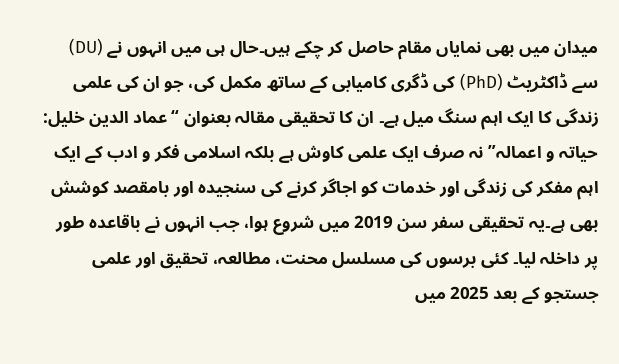میدان میں بھی نمایاں مقام حاصل کر چکے ہیں۔حال ہی میں انہوں نے (DU) سے ڈاکٹریٹ (PhD) کی ڈگری کامیابی کے ساتھ مکمل کی، جو ان کی علمی زندگی کا ایک اہم سنگ میل ہے۔ ان کا تحقیقی مقالہ بعنوان “عماد الدین خلیل: حیاتہ و اعمالہ” نہ صرف ایک علمی کاوش ہے بلکہ اسلامی فکر و ادب کے ایک اہم مفکر کی زندگی اور خدمات کو اجاگر کرنے کی سنجیدہ اور بامقصد کوشش بھی ہے۔یہ تحقیقی سفر سن 2019 میں شروع ہوا، جب انہوں نے باقاعدہ طور پر داخلہ لیا۔ کئی برسوں کی مسلسل محنت، مطالعہ، تحقیق اور علمی جستجو کے بعد 2025 میں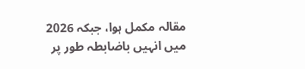مقالہ مکمل ہوا، جبکہ 2026 میں انہیں باضابطہ طور پر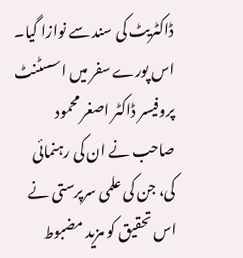ڈاکٹریٹ کی سند سے نوازا گیا۔ اس پورے سفر میں اسسٹنٹ پروفیسر ڈاکٹر اصغر محمود صاحب نے ان کی رہنمائی کی، جن کی علمی سرپرستی نے اس تحقیق کو مزید مضبوط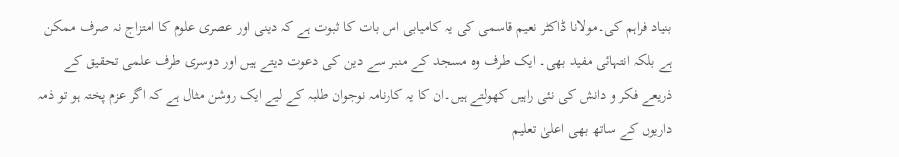بنیاد فراہم کی۔مولانا ڈاکٹر نعیم قاسمی کی یہ کامیابی اس بات کا ثبوت ہے کہ دینی اور عصری علوم کا امتزاج نہ صرف ممکن ہے بلکہ انتہائی مفید بھی۔ ایک طرف وہ مسجد کے منبر سے دین کی دعوت دیتے ہیں اور دوسری طرف علمی تحقیق کے ذریعے فکر و دانش کی نئی راہیں کھولتے ہیں۔ان کا یہ کارنامہ نوجوان طلبہ کے لیے ایک روشن مثال ہے کہ اگر عزم پختہ ہو تو ذمہ داریوں کے ساتھ بھی اعلیٰ تعلیم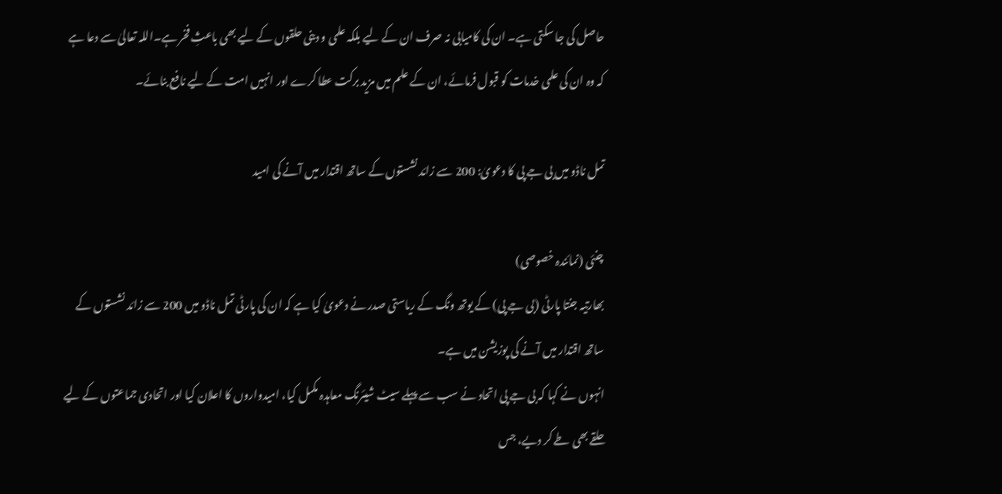حاصل کی جا سکتی ہے۔ ان کی کامیابی نہ صرف ان کے لیے بلکہ علمی و دینی حلقوں کے لیے بھی باعثِ فخر ہے۔اللہ تعالیٰ سے دعا ہے کہ وہ ان کی علمی خدمات کو قبول فرمائے، ان کے علم میں مزید برکت عطا کرے اور انہیں امت کے لیے نافع بنائے۔

تمل ناڈو میں بی جے پی کا دعویٰ: 200 سے زائد نشستوں کے ساتھ اقتدار میں آنے کی امید

چنئی (نمائندہ خصوصی)
بھارتیہ جنتا پارٹی (بی جے پی) کے یوتھ ونگ کے ریاستی صدر نے دعویٰ کیا ہے کہ ان کی پارٹی تمل ناڈو میں 200 سے زائد نشستوں کے ساتھ اقتدار میں آنے کی پوزیشن میں ہے۔
انہوں نے کہا کہ بی جے پی اتحاد نے سب سے پہلے سیٹ شیئرنگ معاہدہ مکمل کیا، امیدواروں کا اعلان کیا اور اتحادی جماعتوں کے لیے حلقے بھی طے کر دیے، جس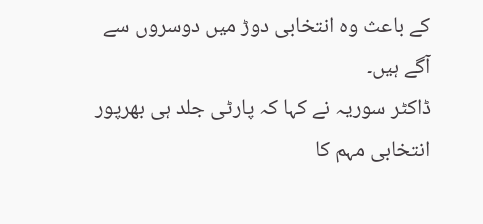کے باعث وہ انتخابی دوڑ میں دوسروں سے آگے ہیں۔
ڈاکٹر سوریہ نے کہا کہ پارٹی جلد ہی بھرپور انتخابی مہم کا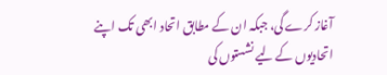آغاز کرے گی، جبکہ ان کے مطابق اتحاد ابھی تک اپنے اتحادیوں کے لیے نشستوں کی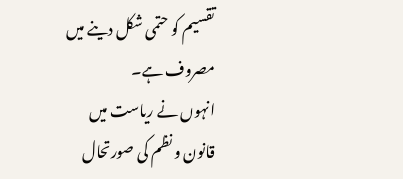تقسیم کو حتمی شکل دینے میں مصروف ہے۔
انہوں نے ریاست میں قانون و نظم کی صورتحال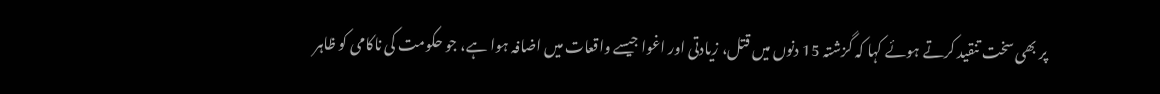پر بھی سخت تنقید کرتے ہوئے کہا کہ گزشتہ 15 دنوں میں قتل، زیادتی اور اغوا جیسے واقعات میں اضافہ ہوا ہے، جو حکومت کی ناکامی کو ظاہر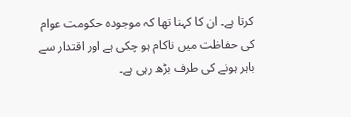کرتا ہے۔ ان کا کہنا تھا کہ موجودہ حکومت عوام کی حفاظت میں ناکام ہو چکی ہے اور اقتدار سے باہر ہونے کی طرف بڑھ رہی ہے۔